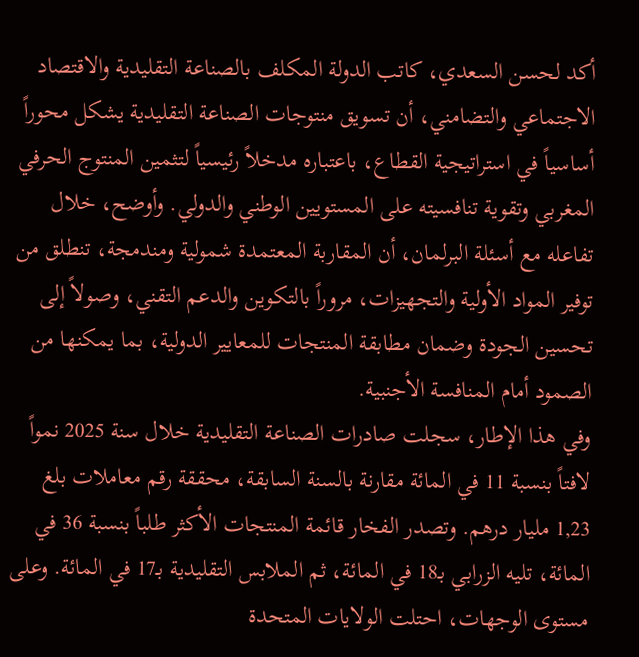أكد لحسن السعدي، كاتب الدولة المكلف بالصناعة التقليدية والاقتصاد الاجتماعي والتضامني، أن تسويق منتوجات الصناعة التقليدية يشكل محوراً أساسياً في استراتيجية القطاع، باعتباره مدخلاً رئيسياً لتثمين المنتوج الحرفي المغربي وتقوية تنافسيته على المستويين الوطني والدولي. وأوضح، خلال تفاعله مع أسئلة البرلمان، أن المقاربة المعتمدة شمولية ومندمجة، تنطلق من توفير المواد الأولية والتجهيزات، مروراً بالتكوين والدعم التقني، وصولاً إلى تحسين الجودة وضمان مطابقة المنتجات للمعايير الدولية، بما يمكنها من الصمود أمام المنافسة الأجنبية.
وفي هذا الإطار، سجلت صادرات الصناعة التقليدية خلال سنة 2025 نمواً لافتاً بنسبة 11 في المائة مقارنة بالسنة السابقة، محققة رقم معاملات بلغ 1,23 مليار درهم. وتصدر الفخار قائمة المنتجات الأكثر طلباً بنسبة 36 في المائة، تليه الزرابي بـ18 في المائة، ثم الملابس التقليدية بـ17 في المائة. وعلى مستوى الوجهات، احتلت الولايات المتحدة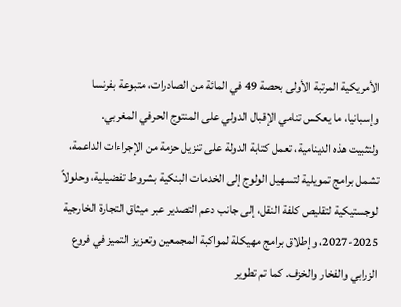الأمريكية المرتبة الأولى بحصة 49 في المائة من الصادرات، متبوعة بفرنسا وإسبانيا، ما يعكس تنامي الإقبال الدولي على المنتوج الحرفي المغربي.
ولتثبيت هذه الدينامية، تعمل كتابة الدولة على تنزيل حزمة من الإجراءات الداعمة، تشمل برامج تمويلية لتسهيل الولوج إلى الخدمات البنكية بشروط تفضيلية، وحلولاً لوجستيكية لتقليص كلفة النقل، إلى جانب دعم التصدير عبر ميثاق التجارة الخارجية 2025-2027، وإطلاق برامج مهيكلة لمواكبة المجمعين وتعزيز التميز في فروع الزرابي والفخار والخزف. كما تم تطوير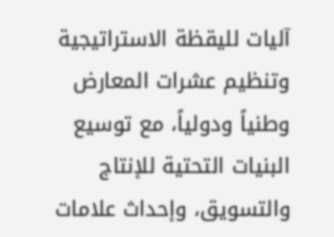آليات لليقظة الاستراتيجية وتنظيم عشرات المعارض وطنياً ودولياً، مع توسيع البنيات التحتية للإنتاج والتسويق، وإحداث علامات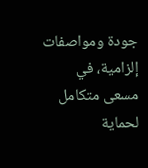جودة ومواصفات إلزامية، في مسعى متكامل لحماية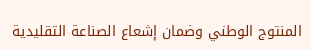المنتوج الوطني وضمان إشعاع الصناعة التقليدية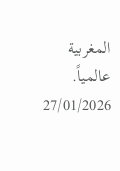المغربية عالمياً.
27/01/2026